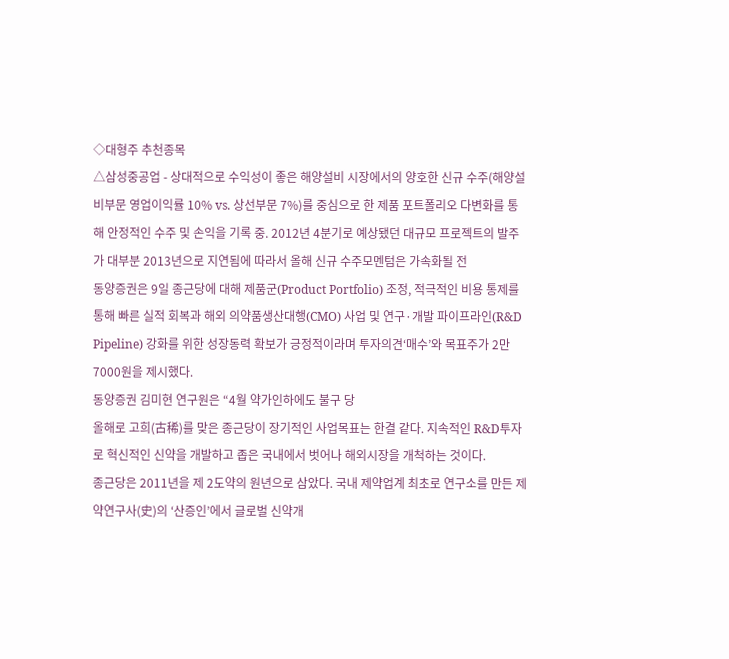◇대형주 추천종목
△삼성중공업 - 상대적으로 수익성이 좋은 해양설비 시장에서의 양호한 신규 수주(해양설비부문 영업이익률 10% vs. 상선부문 7%)를 중심으로 한 제품 포트폴리오 다변화를 통해 안정적인 수주 및 손익을 기록 중. 2012년 4분기로 예상됐던 대규모 프로젝트의 발주가 대부분 2013년으로 지연됨에 따라서 올해 신규 수주모멘텀은 가속화될 전
동양증권은 9일 종근당에 대해 제품군(Product Portfolio) 조정, 적극적인 비용 통제를 통해 빠른 실적 회복과 해외 의약품생산대행(CMO) 사업 및 연구·개발 파이프라인(R&D Pipeline) 강화를 위한 성장동력 확보가 긍정적이라며 투자의견‘매수’와 목표주가 2만7000원을 제시했다.
동양증권 김미현 연구원은 “4월 약가인하에도 불구 당
올해로 고희(古稀)를 맞은 종근당이 장기적인 사업목표는 한결 같다. 지속적인 R&D투자로 혁신적인 신약을 개발하고 좁은 국내에서 벗어나 해외시장을 개척하는 것이다.
종근당은 2011년을 제 2도약의 원년으로 삼았다. 국내 제약업계 최초로 연구소를 만든 제약연구사(史)의 ‘산증인’에서 글로벌 신약개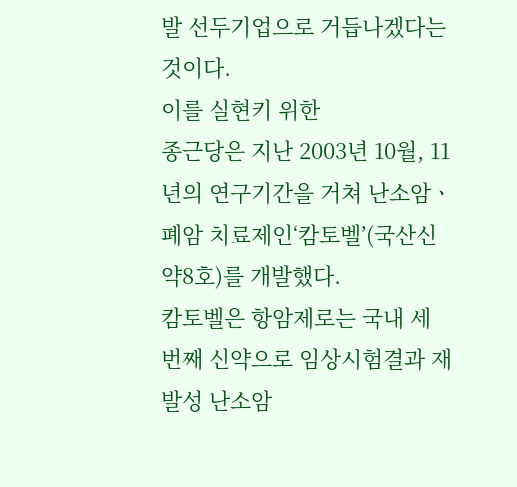발 선두기업으로 거듭나겠다는 것이다.
이를 실현키 위한
종근당은 지난 2003년 10월, 11년의 연구기간을 거쳐 난소암ㆍ폐암 치료제인‘캄토벨’(국산신약8호)를 개발했다.
캄토벨은 항암제로는 국내 세 번째 신약으로 임상시험결과 재발성 난소암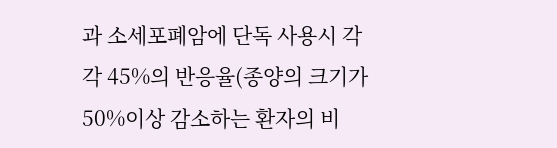과 소세포폐암에 단독 사용시 각각 45%의 반응율(종양의 크기가 50%이상 감소하는 환자의 비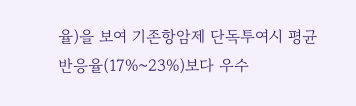율)을 보여 기존항암제 단독투여시 평균 반응율(17%~23%)보다 우수